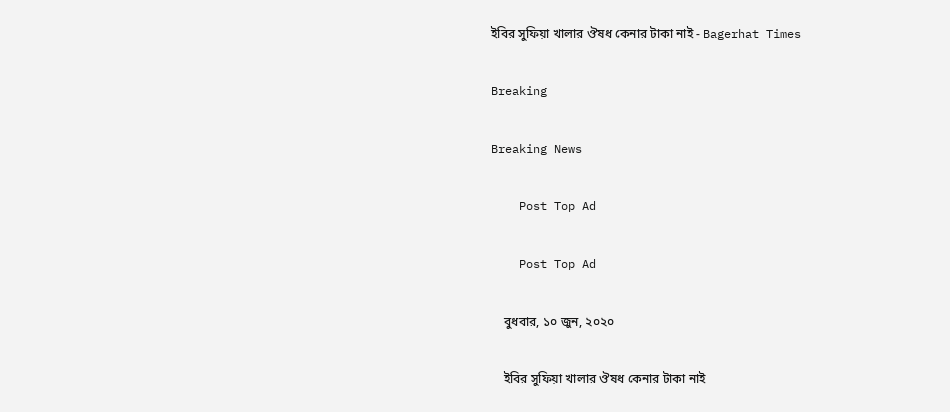ইবির সুফিয়া খালার ঔষধ কেনার টাকা নাই - Bagerhat Times

Breaking

Breaking News

    Post Top Ad

    Post Top Ad

    বুধবার, ১০ জুন, ২০২০

    ইবির সুফিয়া খালার ঔষধ কেনার টাকা নাই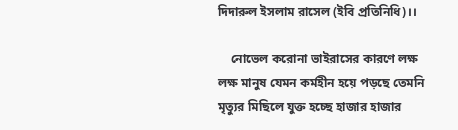দিদারুল ইসলাম রাসেল (ইবি প্রতিনিধি)।।

    নোভেল করোনা ভাইরাসের কারণে লক্ষ লক্ষ মানুষ যেমন কর্মহীন হয়ে পড়ছে তেমনি মৃত্যুর মিছিলে যুক্ত হচ্ছে হাজার হাজার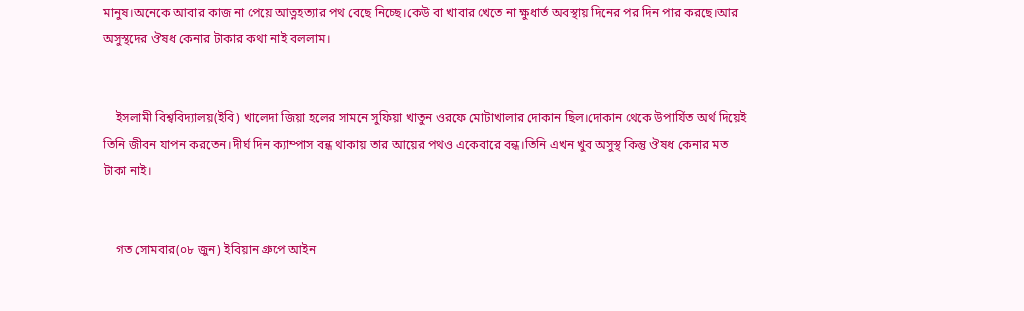মানুষ।অনেকে আবার কাজ না পেয়ে আত্নহত্যার পথ বেছে নিচ্ছে।কেউ বা খাবার খেতে না ক্ষুধার্ত অবস্থায় দিনের পর দিন পার করছে।আর অসুস্থদের ঔষধ কেনার টাকার কথা নাই বললাম।


    ইসলামী বিশ্ববিদ্যালয়(ইবি) খালেদা জিয়া হলের সামনে সুফিয়া খাতুন ওরফে মোটাখালার দোকান ছিল।দোকান থেকে উপার্যিত অর্থ দিয়েই তিনি জীবন যাপন করতেন।দীর্ঘ দিন ক্যাম্পাস বন্ধ থাকায় তার আয়ের পথও একেবারে বন্ধ।তিনি এখন খুব অসুস্থ কিন্তু ঔষধ কেনার মত টাকা নাই।


    গত সোমবার(০৮ জুন) ইবিয়ান গ্রুপে আইন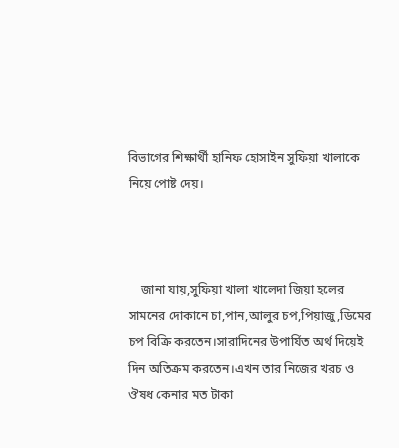বিভাগের শিক্ষার্থী হানিফ হোসাইন সুফিয়া খালাকে নিয়ে পোষ্ট দেয়।



    জানা যায়,সুফিয়া খালা খালেদা জিয়া হলের সামনের দোকানে চা,পান,আলুর চপ,পিয়াজু,ডিমের চপ বিক্রি করতেন।সারাদিনের উপার্যিত অর্থ দিয়েই দিন অতিক্রম করতেন।এখন তার নিজের খরচ ও ঔষধ কেনার মত টাকা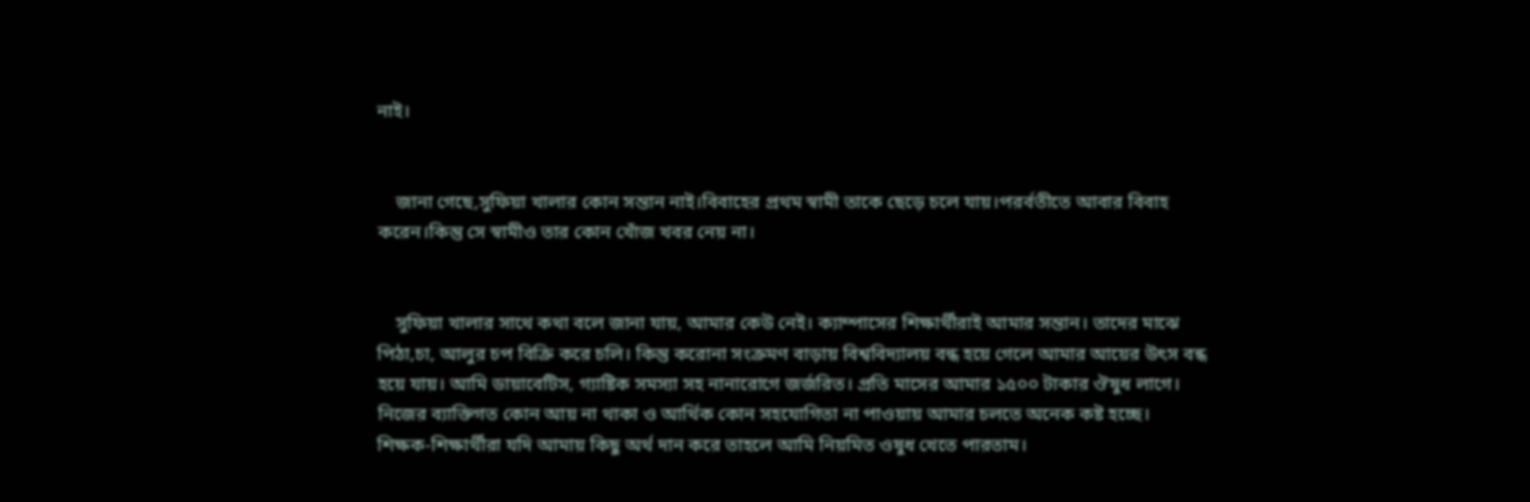নাই।


    জানা গেছে,সুফিয়া খালার কোন সন্তান নাই।বিবাহের প্রথম স্বামী তাকে ছেড়ে চলে যায়।পরর্বতীতে আবার বিবাহ করেন।কিন্তু সে স্বামীও তার কোন খোঁজ খবর নেয় না।


    সুফিয়া খালার সাথে কথা বলে জানা যায়, আমার কেউ নেই। ক্যাম্পাসের শিক্ষার্থীরাই আমার সন্তান। তাদের মাঝে পিঠা,চা, আলুর চপ বিক্রি করে চলি। কিন্তু করোনা সংক্রমণ বাড়ায় বিশ্ববিদ্যালয় বন্ধ হয়ে গেলে আমার আয়ের উৎস বন্ধ হয়ে যায়। আমি ডায়াবেটিস, গ্যাষ্টিক সমস্যা সহ নানারোগে জর্জরিত। প্রতি মাসের আমার ১৫০০ টাকার ঔষুধ লাগে। নিজের ব্যাক্তিগত কোন আয় না থাকা ও আর্থিক কোন সহযোগিতা না পাওয়ায় আমার চলতে অনেক কষ্ট হচ্ছে। শিক্ষক-শিক্ষার্থীরা যদি আমায় কিছু অর্থ দান করে তাহলে আমি নিয়মিত ওষুধ খেতে পারতাম।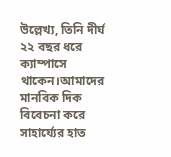উল্লেখ্য, তিনি দীর্ঘ ২২ বছর ধরে ক্যাম্পাসে থাকেন।আমাদের মানবিক দিক বিবেচনা করে সাহার্য্যের হাত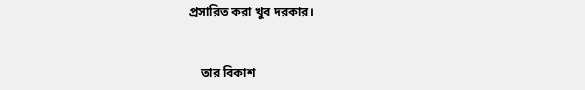প্রসারিত করা খুব দরকার।


    তার বিকাশ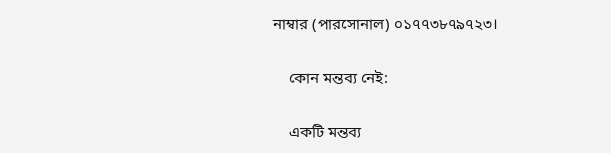নাম্বার (পারসোনাল) ০১৭৭৩৮৭৯৭২৩।

    কোন মন্তব্য নেই:

    একটি মন্তব্য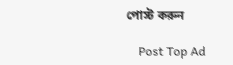পোস্ট করুন

    Post Top Ad